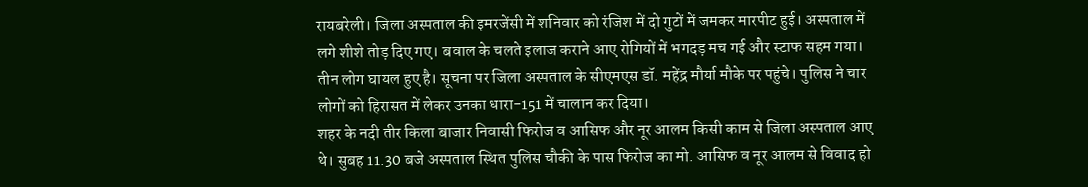रायबरेली। जिला अस्पताल की इमरजेंसी में शनिवार को रंजिश में दो गुटों में जमकर मारपीट हुई। अस्पताल में लगे शीशे तोड़ दिए गए। बवाल के चलते इलाज कराने आए रोगियों में भगदड़ मच गई और स्टाफ सहम गया। तीन लोग घायल हुए है। सूचना पर जिला अस्पताल के सीएमएस डॉ. महेंद्र मौर्या मौके पर पहुंचे। पुलिस ने चार लोगों को हिरासत में लेकर उनका धारा-151 में चालान कर दिया।
शहर के नदी तीर किला बाजार निवासी फिरोज व आसिफ और नूर आलम किसी काम से जिला अस्पताल आए थे। सुबह 11.30 बजे अस्पताल स्थित पुलिस चौकी के पास फिरोज का मो. आसिफ व नूर आलम से विवाद हो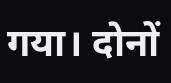गया। दोनों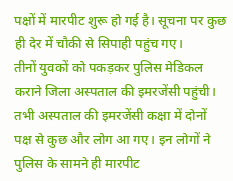पक्षों में मारपीट शुरू हो गई है। सूचना पर कुछ ही देर में चौकी से सिपाही पहुंच गए।
तीनों युवकों को पकड़कर पुलिस मेडिकल कराने जिला अस्पताल की इमरजेंसी पहुंची। तभी अस्पताल की इमरजेंसी कक्षा में दोनों पक्ष से कुछ और लोग आ गए। इन लोगों ने पुलिस के सामने ही मारपीट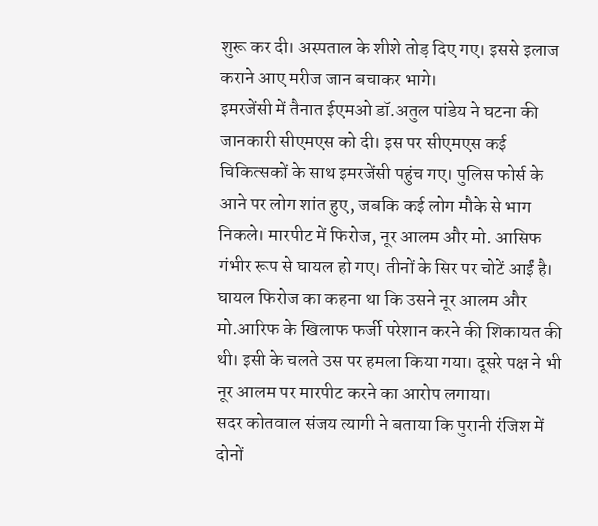शुरू कर दी। अस्पताल के शीशे तोड़ दिए गए। इससे इलाज कराने आए मरीज जान बचाकर भागे।
इमरजेंसी में तैनात ईएमओ डॉ.अतुल पांडेय ने घटना की जानकारी सीएमएस को दी। इस पर सीएमएस कई चिकित्सकों के साथ इमरजेंसी पहुंच गए। पुलिस फोर्स के आने पर लोग शांत हुए, जबकि कई लोग मौके से भाग निकले। मारपीट में फिरोज, नूर आलम और मो. आसिफ गंभीर रूप से घायल हो गए। तीनों के सिर पर चोटें आईं है। घायल फिरोज का कहना था कि उसने नूर आलम और मो.आरिफ के खिलाफ फर्जी परेशान करने की शिकायत की थी। इसी के चलते उस पर हमला किया गया। दूसरे पक्ष ने भी नूर आलम पर मारपीट करने का आरोप लगाया।
सदर कोतवाल संजय त्यागी ने बताया कि पुरानी रंजिश में दोनों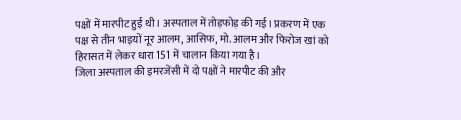पक्षों में मारपीट हुई थी। अस्पताल में तोड़फोड़ की गई। प्रकरण में एक पक्ष से तीन भाइयों नूर आलम, आसिफ, मो. आलम और फिरोज खां को हिरासत में लेकर धारा 151 में चालान किया गया है।
जिला अस्पताल की इमरजेंसी में दो पक्षों ने मारपीट की और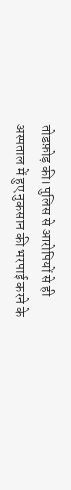तोडफ़ोड़ की। पुलिस से आरोपियों से ही अस्पताल में हुए नुकसान की भरपाई करने के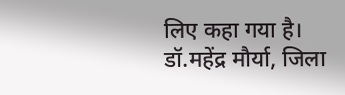लिए कहा गया है।
डॉ.महेंद्र मौर्या, जिला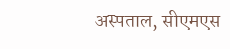अस्पताल, सीएमएस